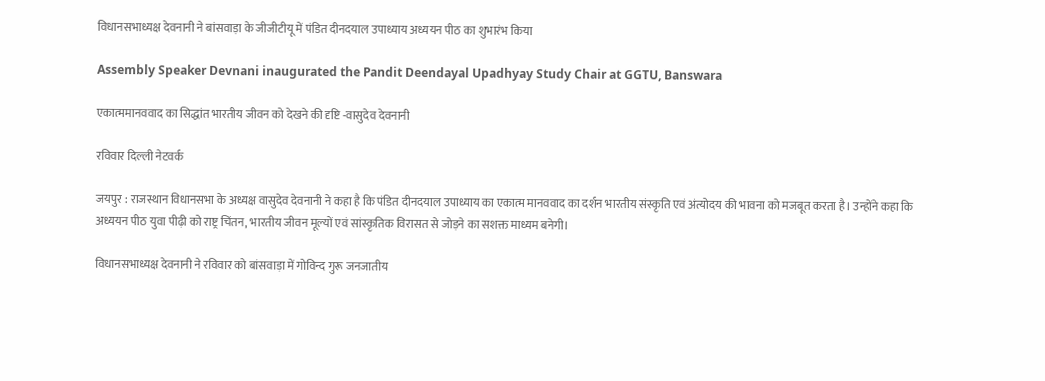विधानसभाध्यक्ष देवनानी ने बांसवाड़ा के जीजीटीयू में पंडित दीनदयाल उपाध्याय अध्ययन पीठ का शुभारंभ किया

Assembly Speaker Devnani inaugurated the Pandit Deendayal Upadhyay Study Chair at GGTU, Banswara

एकात्ममानववाद का सिद्धांत भारतीय जीवन को देखने की दृष्टि -वासुदेव देवनानी

रविवार दिल्ली नेटवर्क

जयपुर : राजस्थान विधानसभा के अध्यक्ष वासुदेव देवनानी ने कहा है कि पंडित दीनदयाल उपाध्याय का एकात्म मानववाद का दर्शन भारतीय संस्कृति एवं अंत्योदय की भावना को मजबूत करता है। उन्होंने कहा कि अध्ययन पीठ युवा पीढ़ी को राष्ट्र चिंतन, भारतीय जीवन मूल्यों एवं सांस्कृतिक विरासत से जोड़ने का सशक्त माध्यम बनेगी।

विधानसभाध्यक्ष देवनानी ने रविवार को बांसवाड़ा में गोविन्द गुरू जनजातीय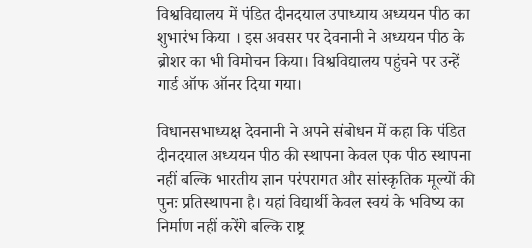विश्वविद्यालय में पंडित दीनदयाल उपाध्याय अध्ययन पीठ का शुभारंभ किया । इस अवसर पर देवनानी ने अध्ययन पीठ के ब्रोशर का भी विमोचन किया। विश्वविद्यालय पहुंचने पर उन्हें गार्ड ऑफ ऑनर दिया गया।

विधानसभाध्यक्ष देवनानी ने अपने संबोधन में कहा कि पंडित दीनदयाल अध्ययन पीठ की स्थापना केवल एक पीठ स्थापना नहीं बल्कि भारतीय ज्ञान परंपरागत और सांस्कृतिक मूल्यों की पुनः प्रतिस्थापना है। यहां विद्यार्थी केवल स्वयं के भविष्य का निर्माण नहीं करेंगे बल्कि राष्ट्र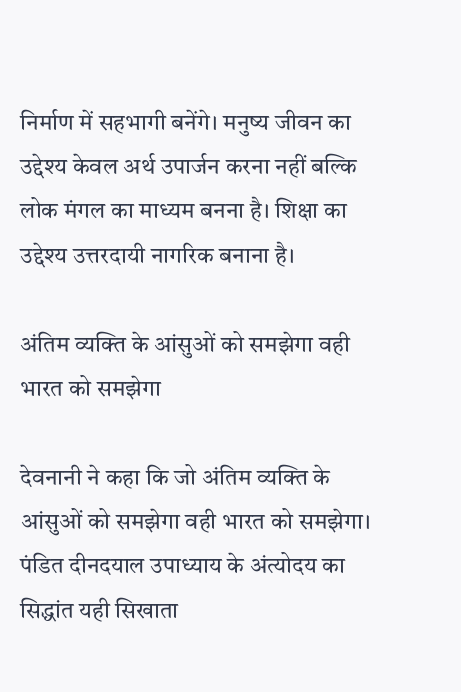निर्माण में सहभागी बनेंगे। मनुष्य जीवन का उद्देश्य केवल अर्थ उपार्जन करना नहीं बल्कि लोक मंगल का माध्यम बनना है। शिक्षा का उद्देश्य उत्तरदायी नागरिक बनाना है।

अंतिम व्यक्ति के आंसुओं को समझेगा वही भारत को समझेगा

देवनानी ने कहा कि जो अंतिम व्यक्ति के आंसुओं को समझेगा वही भारत को समझेगा। पंडित दीनदयाल उपाध्याय के अंत्योदय का सिद्धांत यही सिखाता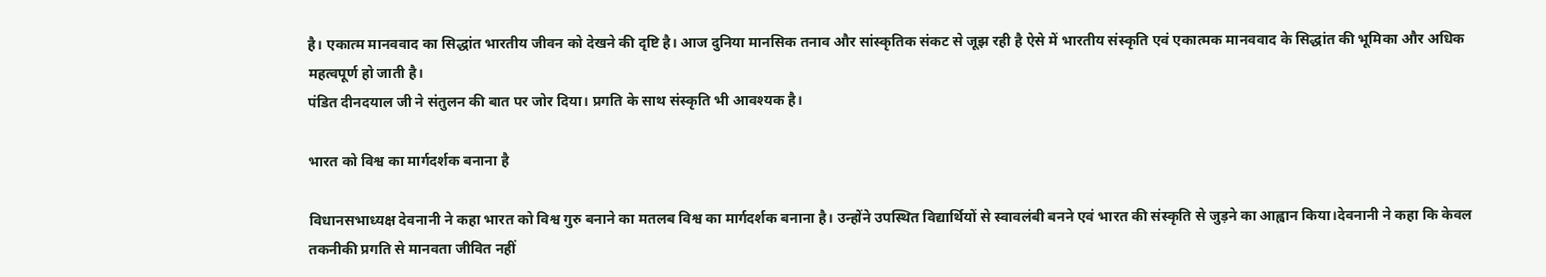है। एकात्म मानववाद का सिद्धांत भारतीय जीवन को देखने की दृष्टि है। आज दुनिया मानसिक तनाव और सांस्कृतिक संकट से जूझ रही है ऐसे में भारतीय संस्कृति एवं एकात्मक मानववाद के सिद्धांत की भूमिका और अधिक महत्वपूर्ण हो जाती है।
पंडित दीनदयाल जी ने संतुलन की बात पर जोर दिया। प्रगति के साथ संस्कृति भी आवश्यक है।

भारत को विश्व का मार्गदर्शक बनाना है

विधानसभाध्यक्ष देवनानी ने कहा भारत को विश्व गुरु बनाने का मतलब विश्व का मार्गदर्शक बनाना है। उन्होंने उपस्थित विद्यार्थियों से स्वावलंबी बनने एवं भारत की संस्कृति से जुड़ने का आह्वान किया।देवनानी ने कहा कि केवल तकनीकी प्रगति से मानवता जीवित नहीं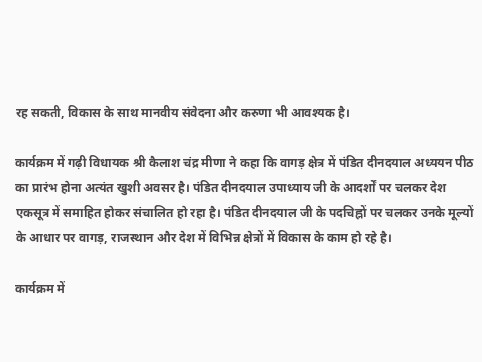रह सकती, विकास के साथ मानवीय संवेदना और करुणा भी आवश्यक है।

कार्यक्रम में गढ़ी विधायक श्री कैलाश चंद्र मीणा ने कहा कि वागड़ क्षेत्र में पंडित दीनदयाल अध्ययन पीठ का प्रारंभ होना अत्यंत खुशी अवसर है। पंडित दीनदयाल उपाध्याय जी के आदर्शों पर चलकर देश एकसूत्र में समाहित होकर संचालित हो रहा है। पंडित दीनदयाल जी के पदचिह्नों पर चलकर उनके मूल्यों के आधार पर वागड़, राजस्थान और देश में विभिन्न क्षेत्रों में विकास के काम हो रहे है।

कार्यक्रम में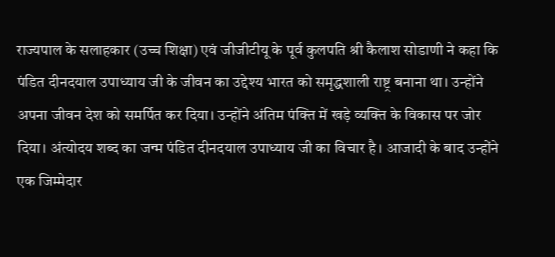राज्यपाल के सलाहकार (उच्च शिक्षा) एवं जीजीटीयू के पूर्व कुलपति श्री कैलाश सोडाणी ने कहा कि पंडित दीनदयाल उपाध्याय जी के जीवन का उद्देश्य भारत को समृद्धशाली राष्ट्र बनाना था। उन्होंने अपना जीवन देश को समर्पित कर दिया। उन्होंने अंतिम पंक्ति में खड़े व्यक्ति के विकास पर जोर दिया। अंत्योदय शब्द का जन्म पंडित दीनदयाल उपाध्याय जी का विचार है। आजादी के बाद उन्होंने एक जिम्मेदार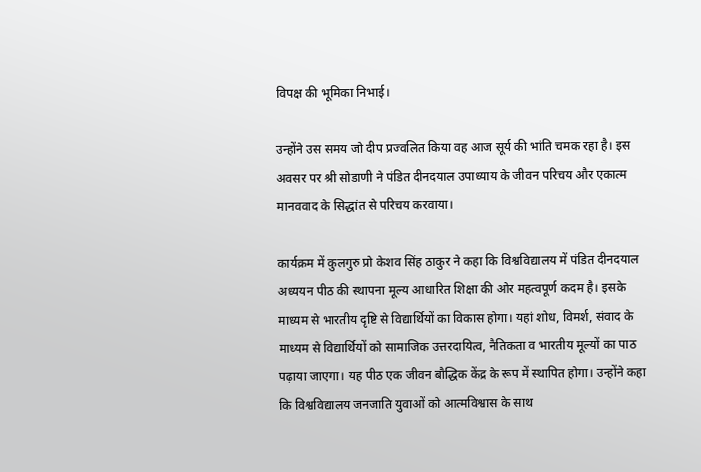विपक्ष की भूमिका निभाई।

उन्होंने उस समय जो दीप प्रज्वलित किया वह आज सूर्य की भांति चमक रहा है। इस अवसर पर श्री सोडाणी ने पंडित दीनदयाल उपाध्याय के जीवन परिचय और एकात्म मानववाद के सिद्धांत से परिचय करवाया।

कार्यक्रम में कुलगुरु प्रो केशव सिंह ठाकुर ने कहा कि विश्वविद्यालय में पंडित दीनदयाल अध्ययन पीठ की स्थापना मूल्य आधारित शिक्षा की ओर महत्वपूर्ण कदम है। इसके माध्यम से भारतीय दृष्टि से विद्यार्थियों का विकास होगा। यहां शोध, विमर्श, संवाद के माध्यम से विद्यार्थियों को सामाजिक उत्तरदायित्व, नैतिकता व भारतीय मूल्यों का पाठ पढ़ाया जाएगा। यह पीठ एक जीवन बौद्धिक केंद्र के रूप में स्थापित होगा। उन्होंने कहा कि विश्वविद्यालय जनजाति युवाओं को आत्मविश्वास के साथ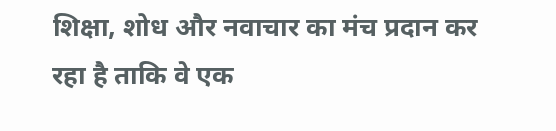शिक्षा, शोध और नवाचार का मंच प्रदान कर रहा है ताकि वे एक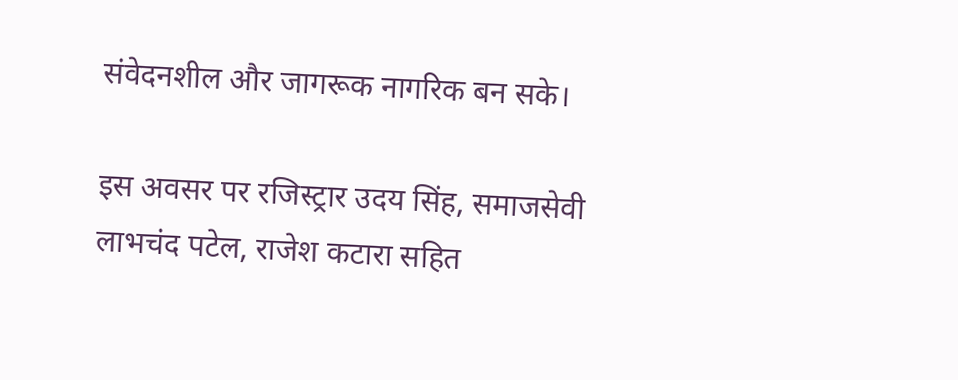संवेदनशील और जागरूक नागरिक बन सके।

इस अवसर पर रजिस्ट्रार उदय सिंह, समाजसेवी लाभचंद पटेल, राजेश कटारा सहित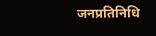जनप्रतिनिधि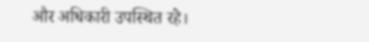और अधिकारी उपस्थित रहे।